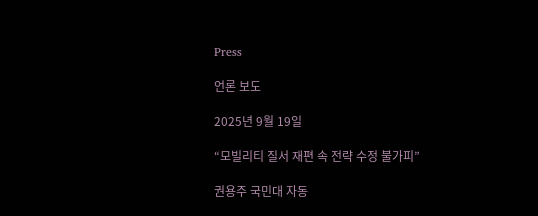Press

언론 보도

2025년 9월 19일

“모빌리티 질서 재편 속 전략 수정 불가피”

권용주 국민대 자동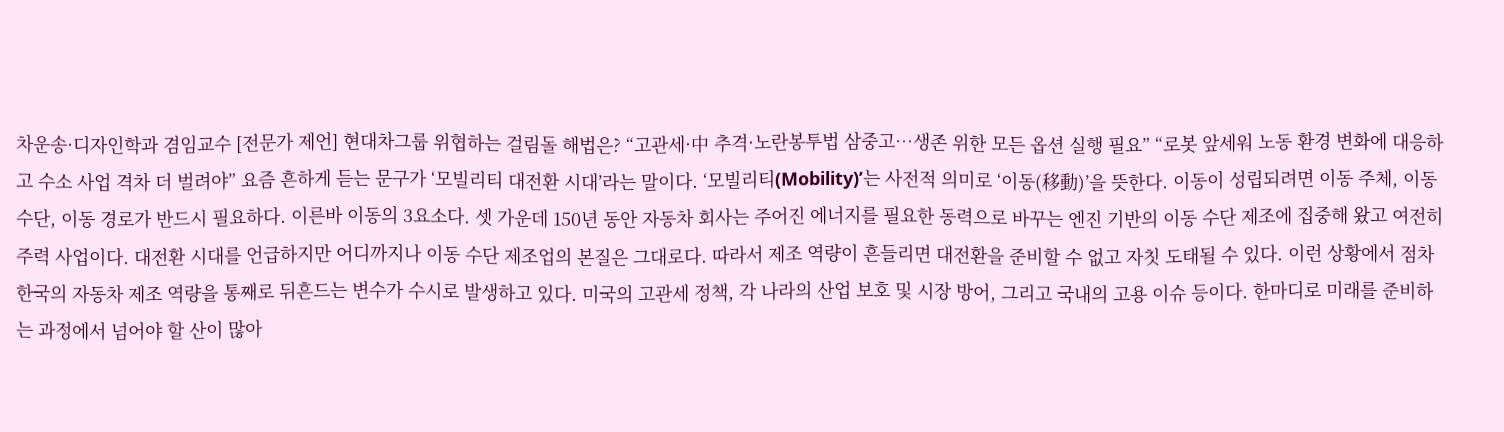차운송·디자인학과 겸임교수 [전문가 제언] 현대차그룹 위협하는 걸림돌 해법은? “고관세·中 추격·노란봉투법 삼중고…생존 위한 모든 옵션 실행 필요” “로봇 앞세워 노동 환경 변화에 대응하고 수소 사업 격차 더 벌려야” 요즘 흔하게 듣는 문구가 ‘모빌리티 대전환 시대’라는 말이다. ‘모빌리티(Mobility)’는 사전적 의미로 ‘이동(移動)’을 뜻한다. 이동이 성립되려면 이동 주체, 이동 수단, 이동 경로가 반드시 필요하다. 이른바 이동의 3요소다. 셋 가운데 150년 동안 자동차 회사는 주어진 에너지를 필요한 동력으로 바꾸는 엔진 기반의 이동 수단 제조에 집중해 왔고 여전히 주력 사업이다. 대전환 시대를 언급하지만 어디까지나 이동 수단 제조업의 본질은 그대로다. 따라서 제조 역량이 흔들리면 대전환을 준비할 수 없고 자칫 도태될 수 있다. 이런 상황에서 점차 한국의 자동차 제조 역량을 통째로 뒤흔드는 변수가 수시로 발생하고 있다. 미국의 고관세 정책, 각 나라의 산업 보호 및 시장 방어, 그리고 국내의 고용 이슈 등이다. 한마디로 미래를 준비하는 과정에서 넘어야 할 산이 많아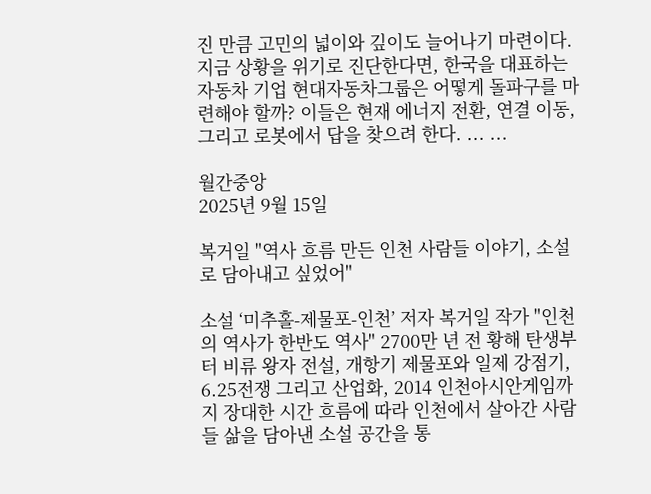진 만큼 고민의 넓이와 깊이도 늘어나기 마련이다. 지금 상황을 위기로 진단한다면, 한국을 대표하는 자동차 기업 현대자동차그룹은 어떻게 돌파구를 마련해야 할까? 이들은 현재 에너지 전환, 연결 이동, 그리고 로봇에서 답을 찾으려 한다. ... ...

월간중앙
2025년 9월 15일

복거일 "역사 흐름 만든 인천 사람들 이야기, 소설로 담아내고 싶었어"

소설 ‘미추홀-제물포-인천’ 저자 복거일 작가 "인천의 역사가 한반도 역사" 2700만 년 전 황해 탄생부터 비류 왕자 전설, 개항기 제물포와 일제 강점기, 6.25전쟁 그리고 산업화, 2014 인천아시안게임까지 장대한 시간 흐름에 따라 인천에서 살아간 사람들 삶을 담아낸 소설 공간을 통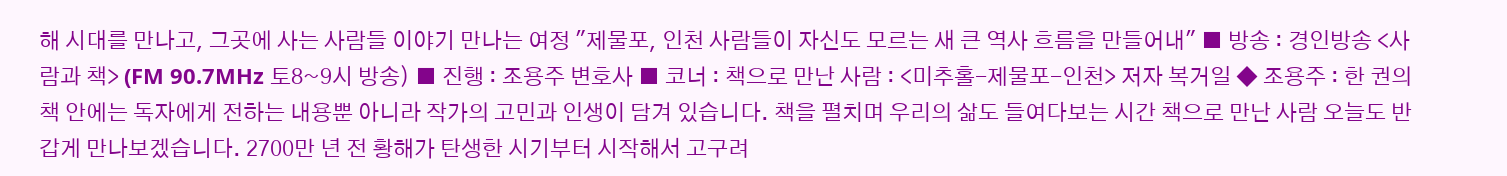해 시대를 만나고, 그곳에 사는 사람들 이야기 만나는 여정 "제물포, 인천 사람들이 자신도 모르는 새 큰 역사 흐름을 만들어내" ■ 방송 : 경인방송 <사람과 책> (FM 90.7MHz 토8~9시 방송) ■ 진행 : 조용주 변호사 ■ 코너 : 책으로 만난 사람 : <미추홀-제물포-인천> 저자 복거일 ◆ 조용주 : 한 권의 책 안에는 독자에게 전하는 내용뿐 아니라 작가의 고민과 인생이 담겨 있습니다. 책을 펼치며 우리의 삶도 들여다보는 시간 책으로 만난 사람 오늘도 반갑게 만나보겠습니다. 2700만 년 전 황해가 탄생한 시기부터 시작해서 고구려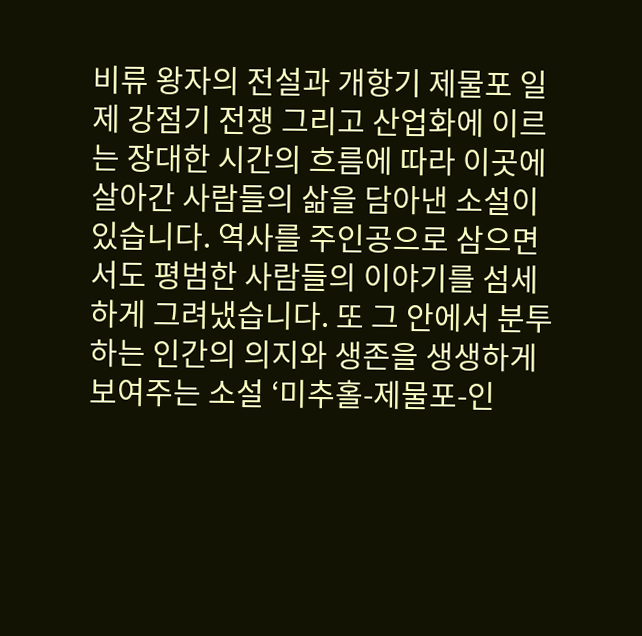비류 왕자의 전설과 개항기 제물포 일제 강점기 전쟁 그리고 산업화에 이르는 장대한 시간의 흐름에 따라 이곳에 살아간 사람들의 삶을 담아낸 소설이 있습니다. 역사를 주인공으로 삼으면서도 평범한 사람들의 이야기를 섬세하게 그려냈습니다. 또 그 안에서 분투하는 인간의 의지와 생존을 생생하게 보여주는 소설 ‘미추홀-제물포-인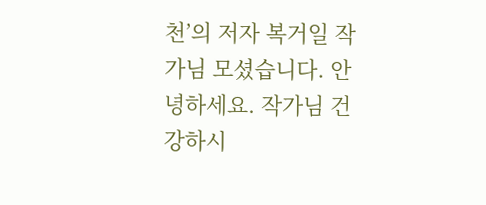천’의 저자 복거일 작가님 모셨습니다. 안녕하세요. 작가님 건강하시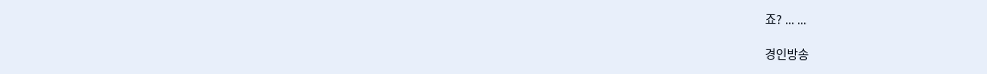죠? ... ...

경인방송